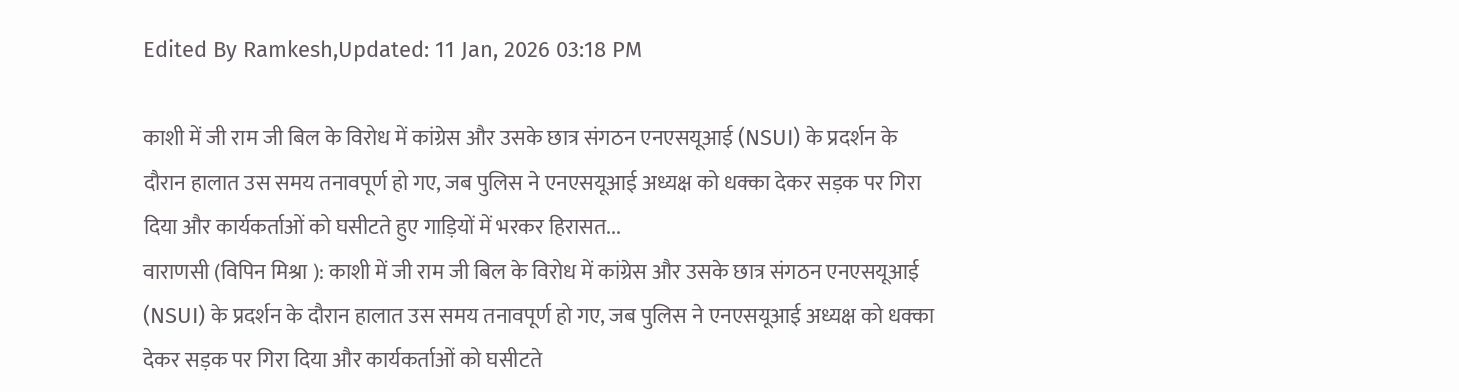Edited By Ramkesh,Updated: 11 Jan, 2026 03:18 PM

काशी में जी राम जी बिल के विरोध में कांग्रेस और उसके छात्र संगठन एनएसयूआई (NSUI) के प्रदर्शन के दौरान हालात उस समय तनावपूर्ण हो गए, जब पुलिस ने एनएसयूआई अध्यक्ष को धक्का देकर सड़क पर गिरा दिया और कार्यकर्ताओं को घसीटते हुए गाड़ियों में भरकर हिरासत...
वाराणसी (विपिन मिश्रा ): काशी में जी राम जी बिल के विरोध में कांग्रेस और उसके छात्र संगठन एनएसयूआई (NSUI) के प्रदर्शन के दौरान हालात उस समय तनावपूर्ण हो गए, जब पुलिस ने एनएसयूआई अध्यक्ष को धक्का देकर सड़क पर गिरा दिया और कार्यकर्ताओं को घसीटते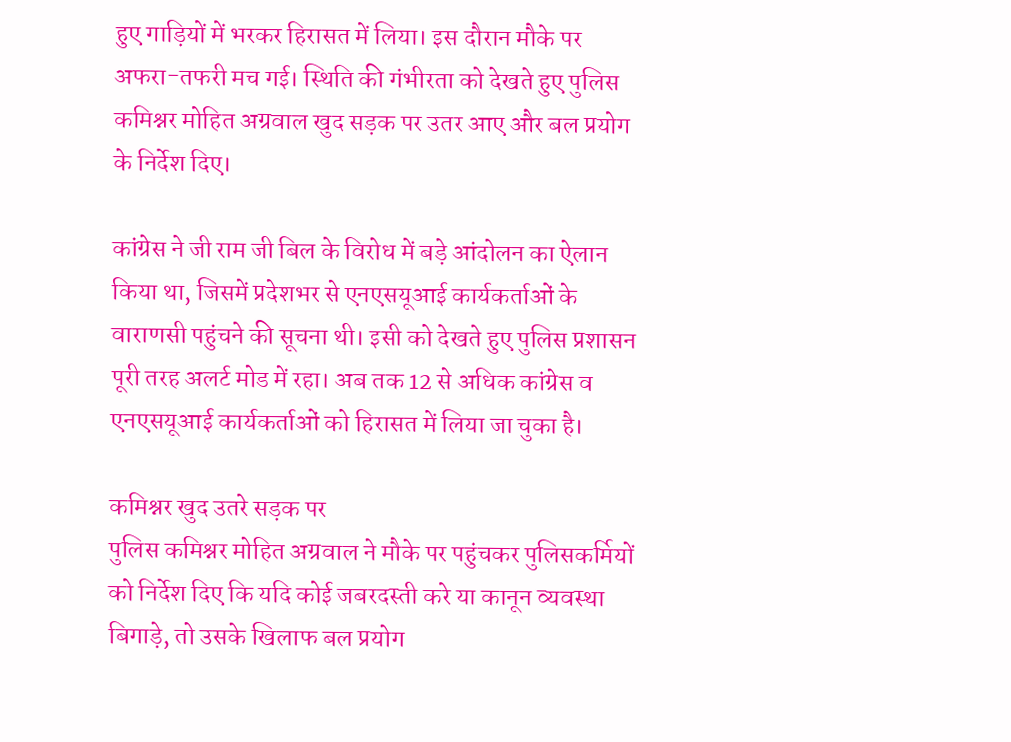हुए गाड़ियों में भरकर हिरासत में लिया। इस दौरान मौके पर अफरा-तफरी मच गई। स्थिति की गंभीरता को देखते हुए पुलिस कमिश्नर मोहित अग्रवाल खुद सड़क पर उतर आए और बल प्रयोग के निर्देश दिए।

कांग्रेस ने जी राम जी बिल के विरोध में बड़े आंदोलन का ऐलान किया था, जिसमें प्रदेशभर से एनएसयूआई कार्यकर्ताओं के वाराणसी पहुंचने की सूचना थी। इसी को देखते हुए पुलिस प्रशासन पूरी तरह अलर्ट मोड में रहा। अब तक 12 से अधिक कांग्रेस व एनएसयूआई कार्यकर्ताओं को हिरासत में लिया जा चुका है।

कमिश्नर खुद उतरे सड़क पर
पुलिस कमिश्नर मोहित अग्रवाल ने मौके पर पहुंचकर पुलिसकर्मियों को निर्देश दिए कि यदि कोई जबरदस्ती करे या कानून व्यवस्था बिगाड़े, तो उसके खिलाफ बल प्रयोग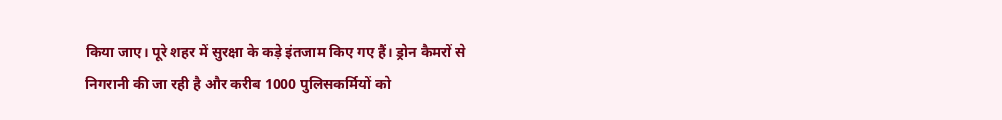किया जाए। पूरे शहर में सुरक्षा के कड़े इंतजाम किए गए हैं। ड्रोन कैमरों से निगरानी की जा रही है और करीब 1000 पुलिसकर्मियों को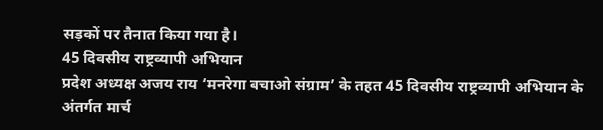सड़कों पर तैनात किया गया है।
45 दिवसीय राष्ट्रव्यापी अभियान
प्रदेश अध्यक्ष अजय राय ‘मनरेगा बचाओ संग्राम’ के तहत 45 दिवसीय राष्ट्रव्यापी अभियान के अंतर्गत मार्च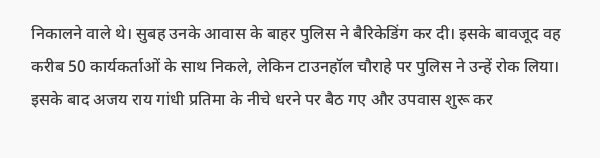निकालने वाले थे। सुबह उनके आवास के बाहर पुलिस ने बैरिकेडिंग कर दी। इसके बावजूद वह करीब 50 कार्यकर्ताओं के साथ निकले, लेकिन टाउनहॉल चौराहे पर पुलिस ने उन्हें रोक लिया। इसके बाद अजय राय गांधी प्रतिमा के नीचे धरने पर बैठ गए और उपवास शुरू कर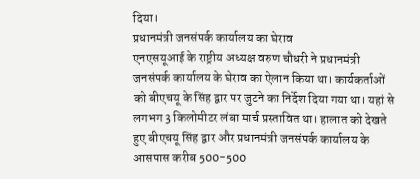दिया।
प्रधानमंत्री जनसंपर्क कार्यालय का घेराव
एनएसयूआई के राष्ट्रीय अध्यक्ष वरुण चौधरी ने प्रधानमंत्री जनसंपर्क कार्यालय के घेराव का ऐलान किया था। कार्यकर्ताओं को बीएचयू के सिंह द्वार पर जुटने का निर्देश दिया गया था। यहां से लगभग 3 किलोमीटर लंबा मार्च प्रस्तावित था। हालात को देखते हुए बीएचयू सिंह द्वार और प्रधानमंत्री जनसंपर्क कार्यालय के आसपास करीब 500-500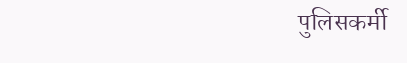पुलिसकर्मी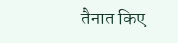तैनात किए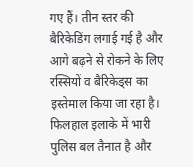गए हैं। तीन स्तर की बैरिकेडिंग लगाई गई है और आगे बढ़ने से रोकने के लिए रस्सियों व बैरिकेड्स का इस्तेमाल किया जा रहा है। फिलहाल इलाके में भारी पुलिस बल तैनात है और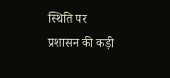स्थिति पर प्रशासन की कड़ी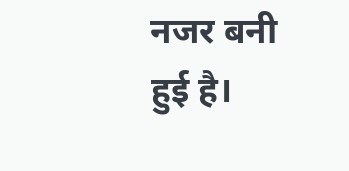नजर बनी हुई है।